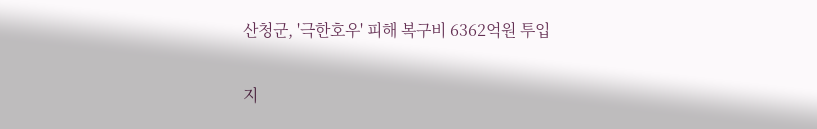산청군, '극한호우' 피해 복구비 6362억원 투입

지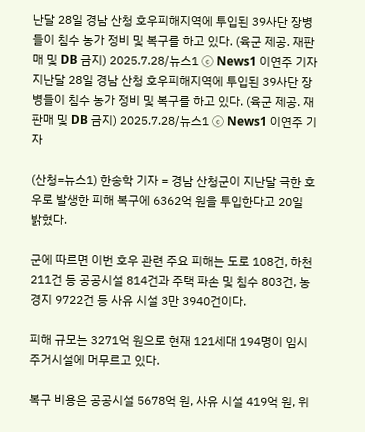난달 28일 경남 산청 호우피해지역에 투입된 39사단 장병들이 침수 농가 정비 및 복구를 하고 있다. (육군 제공. 재판매 및 DB 금지) 2025.7.28/뉴스1 ⓒ News1 이연주 기자
지난달 28일 경남 산청 호우피해지역에 투입된 39사단 장병들이 침수 농가 정비 및 복구를 하고 있다. (육군 제공. 재판매 및 DB 금지) 2025.7.28/뉴스1 ⓒ News1 이연주 기자

(산청=뉴스1) 한송학 기자 = 경남 산청군이 지난달 극한 호우로 발생한 피해 복구에 6362억 원을 투입한다고 20일 밝혔다.

군에 따르면 이번 호우 관련 주요 피해는 도로 108건, 하천 211건 등 공공시설 814건과 주택 파손 및 침수 803건, 농경지 9722건 등 사유 시설 3만 3940건이다.

피해 규모는 3271억 원으로 현재 121세대 194명이 임시주거시설에 머무르고 있다.

복구 비용은 공공시설 5678억 원, 사유 시설 419억 원, 위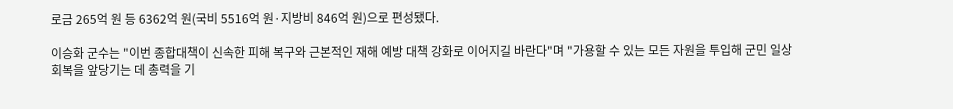로금 265억 원 등 6362억 원(국비 5516억 원·지방비 846억 원)으로 편성됐다.

이승화 군수는 "이번 종합대책이 신속한 피해 복구와 근본적인 재해 예방 대책 강화로 이어지길 바란다"며 "가용할 수 있는 모든 자원을 투입해 군민 일상 회복을 앞당기는 데 총력을 기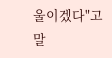울이겠다"고 말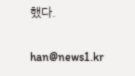했다.

han@news1.kr